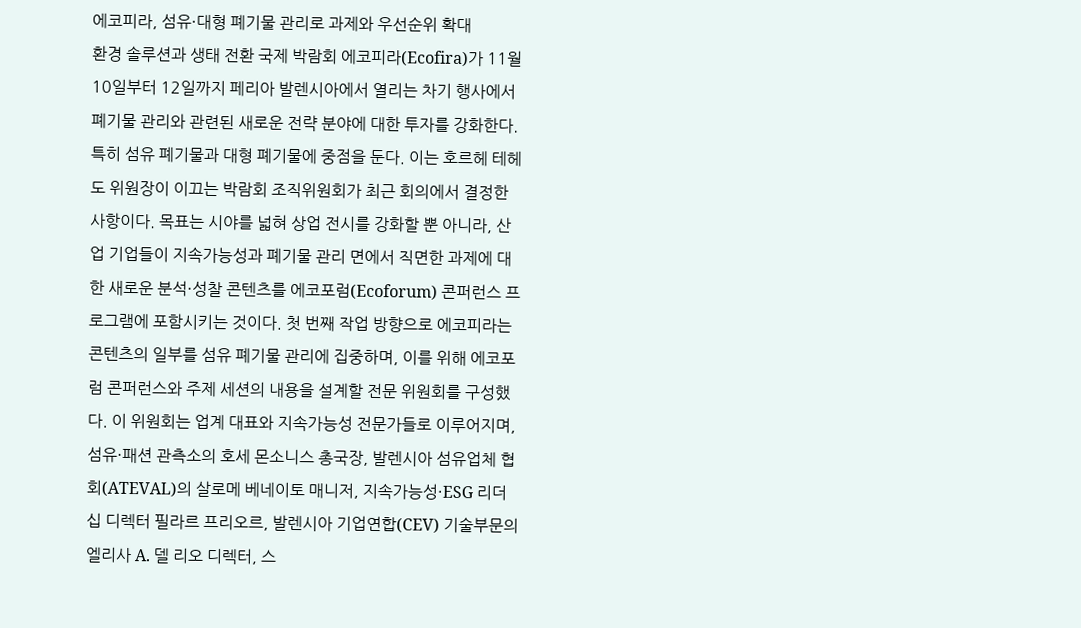에코피라, 섬유·대형 폐기물 관리로 과제와 우선순위 확대
환경 솔루션과 생태 전환 국제 박람회 에코피라(Ecofira)가 11월 10일부터 12일까지 페리아 발렌시아에서 열리는 차기 행사에서 폐기물 관리와 관련된 새로운 전략 분야에 대한 투자를 강화한다. 특히 섬유 폐기물과 대형 폐기물에 중점을 둔다. 이는 호르헤 테헤도 위원장이 이끄는 박람회 조직위원회가 최근 회의에서 결정한 사항이다. 목표는 시야를 넓혀 상업 전시를 강화할 뿐 아니라, 산업 기업들이 지속가능성과 폐기물 관리 면에서 직면한 과제에 대한 새로운 분석·성찰 콘텐츠를 에코포럼(Ecoforum) 콘퍼런스 프로그램에 포함시키는 것이다. 첫 번째 작업 방향으로 에코피라는 콘텐츠의 일부를 섬유 폐기물 관리에 집중하며, 이를 위해 에코포럼 콘퍼런스와 주제 세션의 내용을 설계할 전문 위원회를 구성했다. 이 위원회는 업계 대표와 지속가능성 전문가들로 이루어지며, 섬유·패션 관측소의 호세 몬소니스 총국장, 발렌시아 섬유업체 협회(ATEVAL)의 살로메 베네이토 매니저, 지속가능성·ESG 리더십 디렉터 필라르 프리오르, 발렌시아 기업연합(CEV) 기술부문의 엘리사 A. 델 리오 디렉터, 스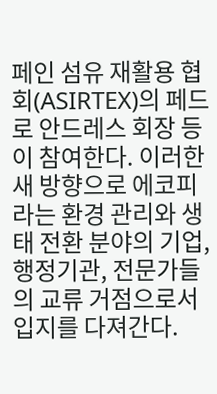페인 섬유 재활용 협회(ASIRTEX)의 페드로 안드레스 회장 등이 참여한다. 이러한 새 방향으로 에코피라는 환경 관리와 생태 전환 분야의 기업, 행정기관, 전문가들의 교류 거점으로서 입지를 다져간다.